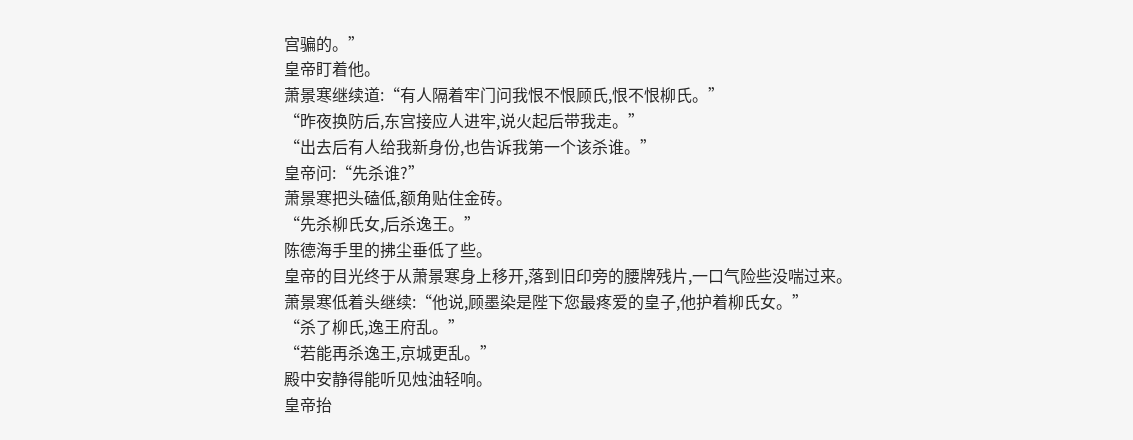宫骗的。”
皇帝盯着他。
萧景寒继续道:“有人隔着牢门问我恨不恨顾氏,恨不恨柳氏。”
“昨夜换防后,东宫接应人进牢,说火起后带我走。”
“出去后有人给我新身份,也告诉我第一个该杀谁。”
皇帝问:“先杀谁?”
萧景寒把头磕低,额角贴住金砖。
“先杀柳氏女,后杀逸王。”
陈德海手里的拂尘垂低了些。
皇帝的目光终于从萧景寒身上移开,落到旧印旁的腰牌残片,一口气险些没喘过来。
萧景寒低着头继续:“他说,顾墨染是陛下您最疼爱的皇子,他护着柳氏女。”
“杀了柳氏,逸王府乱。”
“若能再杀逸王,京城更乱。”
殿中安静得能听见烛油轻响。
皇帝抬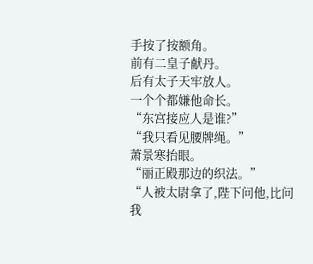手按了按额角。
前有二皇子献丹。
后有太子天牢放人。
一个个都嫌他命长。
“东宫接应人是谁?”
“我只看见腰牌绳。”
萧景寒抬眼。
“丽正殿那边的织法。”
“人被太尉拿了,陛下问他,比问我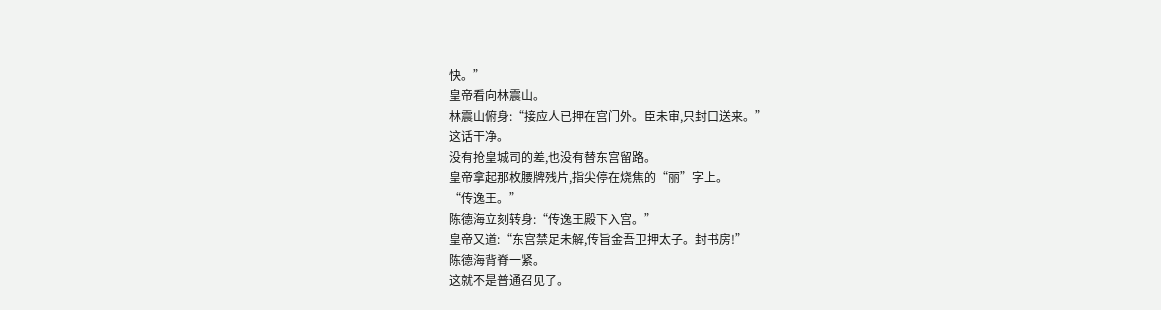快。”
皇帝看向林震山。
林震山俯身:“接应人已押在宫门外。臣未审,只封口送来。”
这话干净。
没有抢皇城司的差,也没有替东宫留路。
皇帝拿起那枚腰牌残片,指尖停在烧焦的“丽”字上。
“传逸王。”
陈德海立刻转身:“传逸王殿下入宫。”
皇帝又道:“东宫禁足未解,传旨金吾卫押太子。封书房!”
陈德海背脊一紧。
这就不是普通召见了。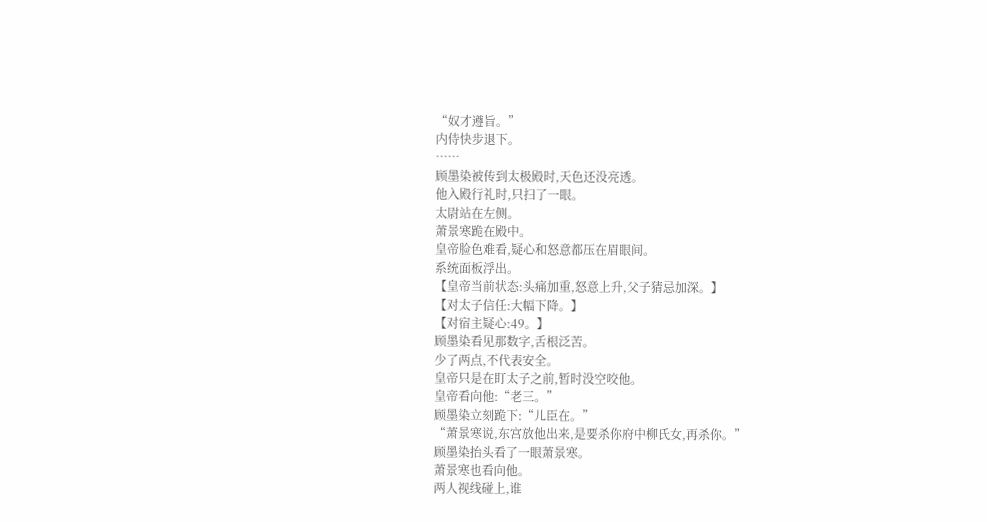“奴才遵旨。”
内侍快步退下。
……
顾墨染被传到太极殿时,天色还没亮透。
他入殿行礼时,只扫了一眼。
太尉站在左侧。
萧景寒跪在殿中。
皇帝脸色难看,疑心和怒意都压在眉眼间。
系统面板浮出。
【皇帝当前状态:头痛加重,怒意上升,父子猜忌加深。】
【对太子信任:大幅下降。】
【对宿主疑心:49。】
顾墨染看见那数字,舌根泛苦。
少了两点,不代表安全。
皇帝只是在盯太子之前,暂时没空咬他。
皇帝看向他:“老三。”
顾墨染立刻跪下:“儿臣在。”
“萧景寒说,东宫放他出来,是要杀你府中柳氏女,再杀你。”
顾墨染抬头看了一眼萧景寒。
萧景寒也看向他。
两人视线碰上,谁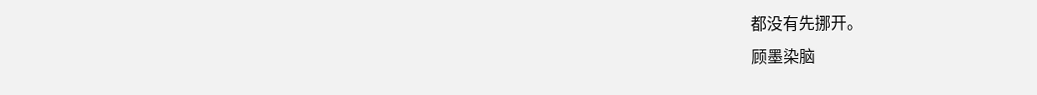都没有先挪开。
顾墨染脑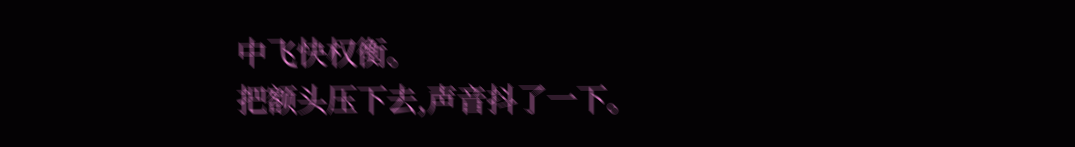中飞快权衡。
把额头压下去,声音抖了一下。